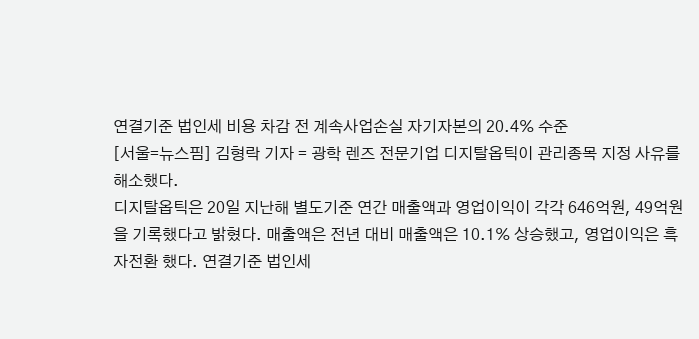연결기준 법인세 비용 차감 전 계속사업손실 자기자본의 20.4% 수준
[서울=뉴스핌] 김형락 기자 = 광학 렌즈 전문기업 디지탈옵틱이 관리종목 지정 사유를 해소했다.
디지탈옵틱은 20일 지난해 별도기준 연간 매출액과 영업이익이 각각 646억원, 49억원을 기록했다고 밝혔다. 매출액은 전년 대비 매출액은 10.1% 상승했고, 영업이익은 흑자전환 했다. 연결기준 법인세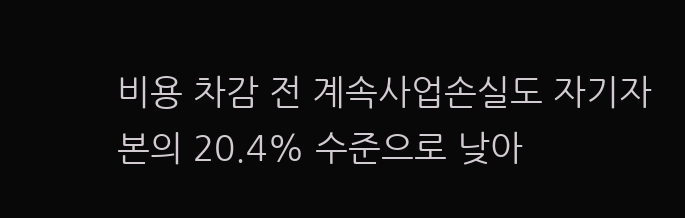비용 차감 전 계속사업손실도 자기자본의 20.4% 수준으로 낮아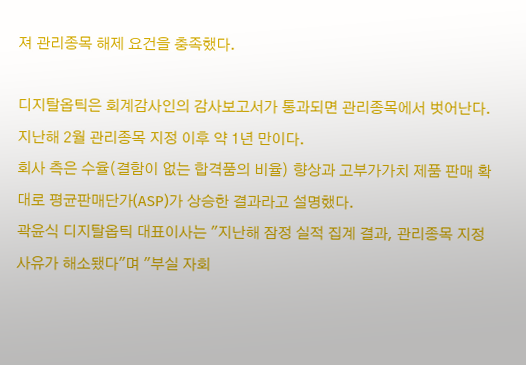져 관리종목 해제 요건을 충족했다.

디지탈옵틱은 회계감사인의 감사보고서가 통과되면 관리종목에서 벗어난다. 지난해 2월 관리종목 지정 이후 약 1년 만이다.
회사 측은 수율(결함이 없는 합격품의 비율) 향상과 고부가가치 제품 판매 확대로 평균판매단가(ASP)가 상승한 결과라고 설명했다.
곽윤식 디지탈옵틱 대표이사는 "지난해 잠정 실적 집계 결과, 관리종목 지정 사유가 해소됐다"며 "부실 자회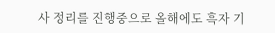사 정리를 진행중으로 올해에도 흑자 기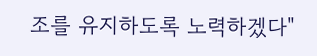조를 유지하도록 노력하겠다"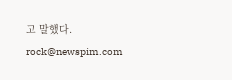고 말했다.
rock@newspim.com